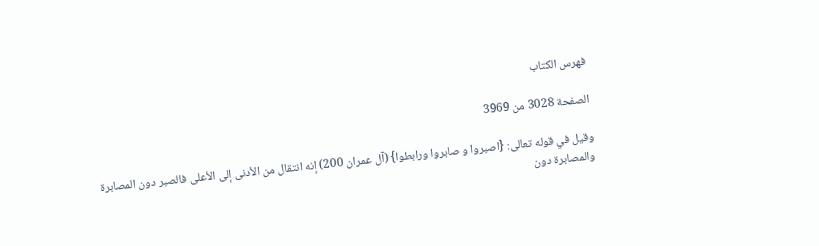فهرس الكتاب

الصفحة 3028 من 3969

وقيل في قوله تعالى: {اصبروا و صابروا ورابطوا} (آل عمران 200) إنه انتقال من الأدنى إلى الأعلى فالصبر دون المصابرة والمصابرة دون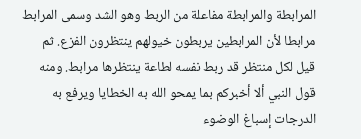المرابطة والمرابطة مفاعلة من الربط وهو الشد وسمى المرابط مرابطا لأن المرابطين يربطون خيولهم ينتظرون الفزع. ثم قيل لكل منتظر قد ربط نفسه لطاعة ينتظرها مرابط. ومنه قول النبي ألا أخبركم بما يمحو الله به الخطايا ويرفع به الدرجات إسباغ الوضوء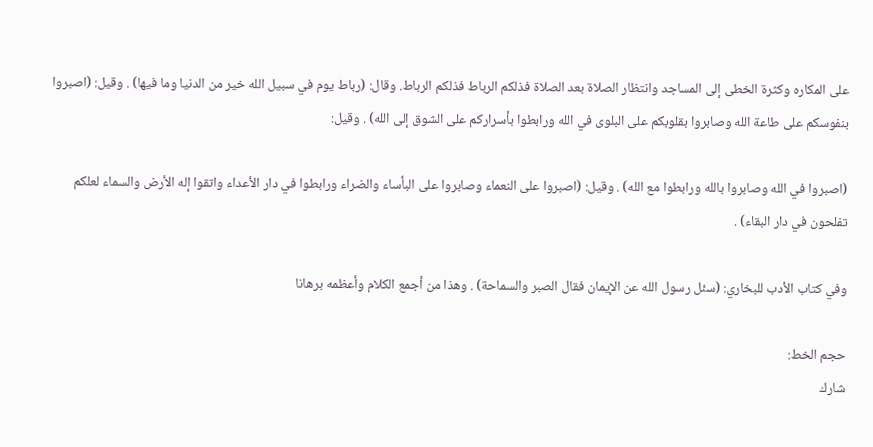على المكاره وكثرة الخطى إلى المساجد وانتظار الصلاة بعد الصلاة فذلكم الرباط فذلكم الرباط. وقال: (رباط يوم في سبيل الله خير من الدنيا وما فيها) . وقيل: (اصبروا بنفوسكم على طاعة الله وصابروا بقلوبكم على البلوى في الله ورابطوا بأسراركم على الشوق إلى الله) . وقيل:

(اصبروا في الله وصابروا بالله ورابطوا مع الله) . وقيل: (اصبروا على النعماء وصابروا على البأساء والضراء ورابطوا في دار الأعداء واتقوا إله الأرض والسماء لعلكم تفلحون في دار البقاء) .

وفي كتاب الأدب للبخاري: (سئل رسول الله عن الإيمان فقال الصبر والسماحة) . وهذا من أجمع الكلام وأعظمه برهانا

حجم الخط:
شارك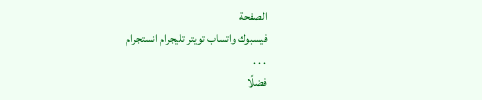الصفحة
فيسبوك واتساب تويتر تليجرام انستجرام
. . .
فضلًا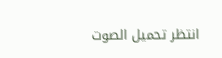انتظر تحميل الصوت